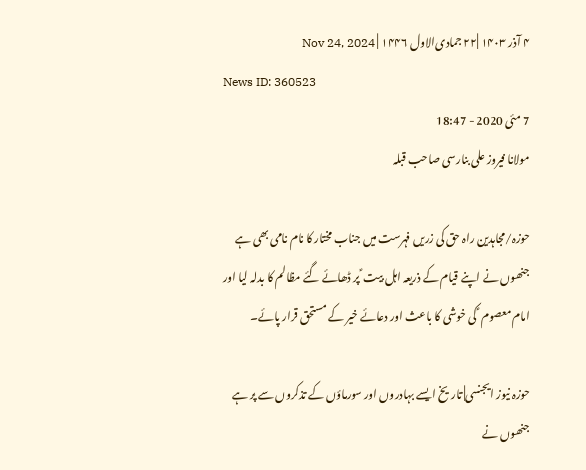۴ آذر ۱۴۰۳ |۲۲ جمادی‌الاول ۱۴۴۶ | Nov 24, 2024
News ID: 360523
7 مئی 2020 - 18:47
مولانا فیروز علی بنارسی صاحب قبلہ

حوزہ/مجاہدین راہ حق کی زریں فہرست میں جناب مختار کا نام نامی بھی ہے جنھوں نے اپنے قیام کے ذریعہ اہل بیت ؑ پر ڈھائے گئے مظالم کا بدلہ لیا اور امام معصوم ؑ کی خوشی کا باعث اور دعائے خیر کے مستحق قرار پائے۔

حوزہ نیوز ایجنسی| تاریخ ایسے بہادروں اور سورماؤں کے تذکروں سے پر ہے جنھوں نے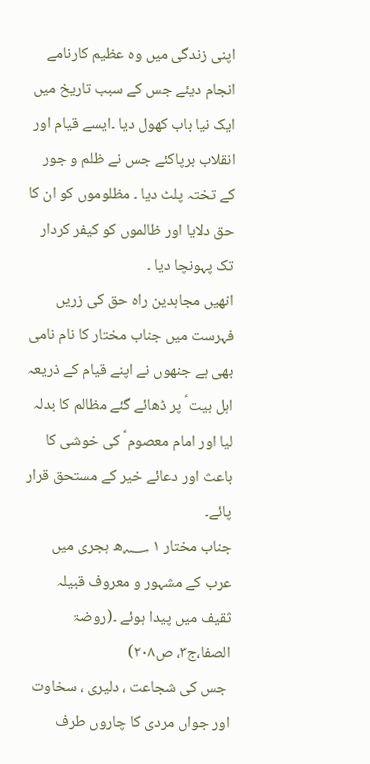اپنی زندگی میں وہ عظیم کارنامے انجام دیئے جس کے سبب تاریخ میں ایک نیا باب کھول دیا ۔ایسے قیام اور انقلاب برپاکئے جس نے ظلم و جور کے تختہ پلٹ دیا ۔ مظلوموں کو ان کا حق دلایا اور ظالموں کو کیفر کردار تک پہونچا دیا ۔
انھیں مجاہدین راہ حق کی زریں فہرست میں جناب مختار کا نام نامی بھی ہے جنھوں نے اپنے قیام کے ذریعہ اہل بیت ؑ پر ڈھائے گئے مظالم کا بدلہ لیا اور امام معصوم ؑ کی خوشی کا باعث اور دعائے خیر کے مستحق قرار پائے۔
جناب مختار ۱ ؁ھ ہجری میں عرب کے مشہور و معروف قبیلہ ثقیف میں پیدا ہوئے ۔(روضۃ الصفا،ج۳، ص۲۰۸)
 جس کی شجاعت ، دلیری ، سخاوت اور جواں مردی کا چاروں طرف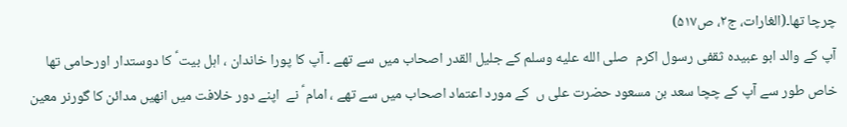چرچا تھا۔(الغارات، ج۲، ص۵۱۷)
آپ کے والد ابو عبیدہ ثقفی رسول اکرم  صلى الله عليه وسلم کے جلیل القدر اصحاب میں سے تھے ۔ آپ کا پورا خاندان ، اہل بیت ؑ کا دوستدار اورحامی تھا خاص طور سے آپ کے چچا سعد بن مسعود حضرت علی ں  کے مورد اعتماد اصحاب میں سے تھے ، امام ؑ نے  اپنے دور خلافت میں انھیں مدائن کا گورنر معین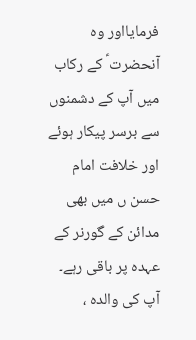فرمایااور وہ آنحضرت ؑ کے رکاب میں آپ کے دشمنوں سے برسر پیکار ہوئے اور خلافت امام حسن ں میں بھی مدائن کے گورنر کے عہدہ پر باقی رہے۔
آپ کی والدہ ،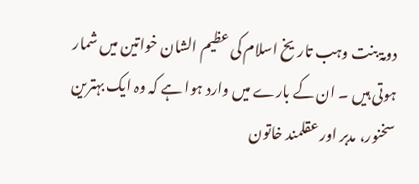دومۃ بنت وہب تاریخ اسلام کی عظیم الشان خواتین میں شمار ہوتی ہیں ۔ ان کے بارے میں وارد ہوا ہے کہ وہ ایک بہترین سخنور، مدبر اور عقلمند خاتون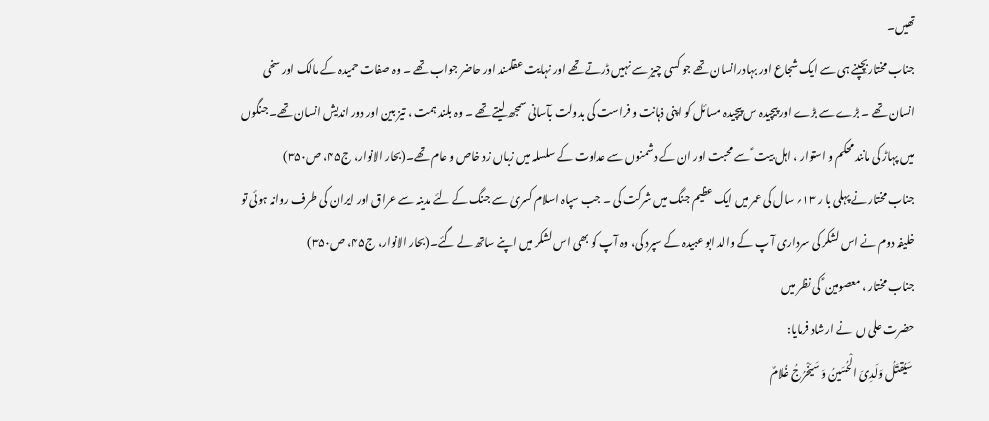تھیں۔
جناب مختاربچپنے ہی سے ایک شجاع اور بہادرانسان تھے جو کسی چیز سے نہیں ڈرتے تھے اور نہایت عقلمند اور حاضر جواب تھے ۔ وہ صفات حمیدہ کے مالک اور سخی انسان تھے ۔ بڑے سے بڑے اور پیچیدہ س پیچیدہ مسائل کو اپنی ذہانت و فراست کی بدولت بآسانی سمجھ لیتے تھے ۔ وہ بلند ہمت ، تیز بین اور دور اندیش انسان تھے۔ جنگوں میں پہاڑ کی مانند محکم و استوار ، اہل بیت ؑ سے محبت اور ان کے دشمنوں سے عداوت کے سلسلہ میں زباں زد خاص و عام تھے۔(بحار الانوار، ج۴۵، ص۳۵۰)
جناب مختار نے پہلی با ر ۱۳؍ سال کی عمر میں ایک عظیم جنگ میں شرکت کی ۔ جب سپاہ اسلام کسریٰ سے جنگ کے لئے مدینہ سے عراق اور ایران کی طرف روانہ ہوئی تو خلیفہ دوم نے اس لشکر کی سرداری آ پ کے والد ابو عبیدہ کے سپرد کی، وہ آپ کو بھی اس لشکر میں اپنے ساتھ لے گئے۔(بحار الانوار، ج۴۵، ص۳۵۰)
جناب مختار ، معصومین ؑ کی نظر میں
حضرت علی ں  نے ارشاد فرمایا:
 سَیُقتَلُ وَلَدِیَ الْحُسَینُ وَ سَیَخْرُجُ غُلامٌ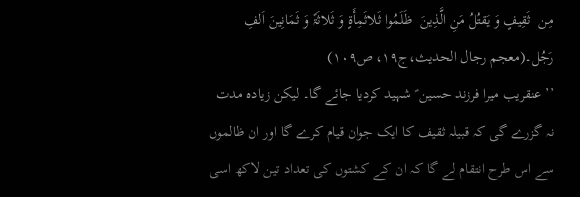مِن  ثَقِیفٍ وَ یَقتُلُ مَنِ الَّذِینَ  ظَلَمُوا ثَلاثَمِأَۃٍ وَ ثَلاثَۃً وَ ثَمَانِینَ اَلفِ رَجُل۔(معجم رجال الحدیث،ج۱۹، ص۱۰۹)
’’ عنقریب میرا فرزند حسین ؑ شہید کردیا جائے گا۔ لیکن زیادہ مدت نہ گزرے گی کہ قبیلہ ثقیف کا ایک جوان قیام کرے گا اور ان ظالموں سے اس طرح انتقام لے گا کہ ان کے کشتوں کی تعداد تین لاکھ اسی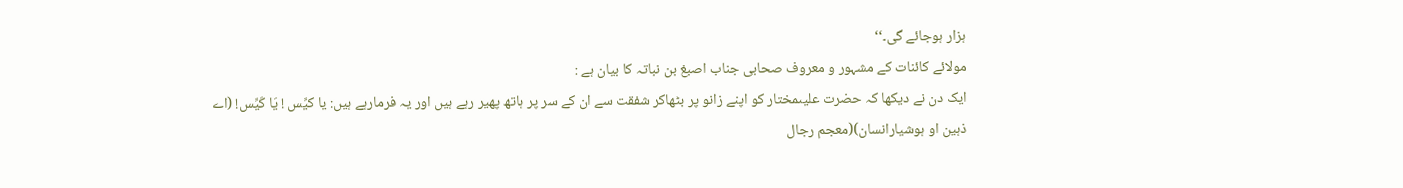ہزار ہوجائے گی۔‘‘
مولائے کائنات کے مشہور و معروف صحابی جناب اصبغ بن نباتہ کا بیان ہے :
ایک دن نے دیکھا کہ حضرت علیںمختار کو اپنے زانو پر بٹھاکر شفقت سے ان کے سر پر ہاتھ پھیر رہے ہیں اور یہ فرمارہے ہیں: یا کیِّس ! یَا کَیِّس! (اے ذہین او ہوشیارانسان)(معجم رجال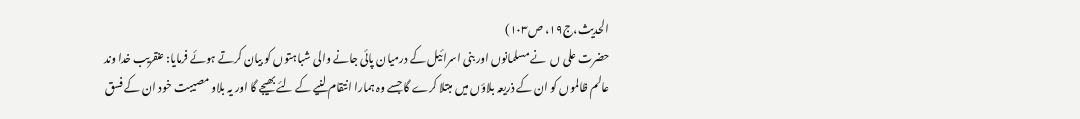الحدیث،ج۱۹، ص۱۰۳)
حضرت علی ں  نے مسلمانوں اور بنی اسرائیل کے درمیان پائی جانے والی شباہتوں کو بیان کرتے ہوئے فرمایا: عنقریب خدا وند عالم ظالموں کو ان کے ذریعہ بلاؤں میں مبتلا کرے گا جسے وہ ہمارا انتقام لنیے کے لئے بھیجے گا اور یہ بلاو مصیبت خود ان کے فسق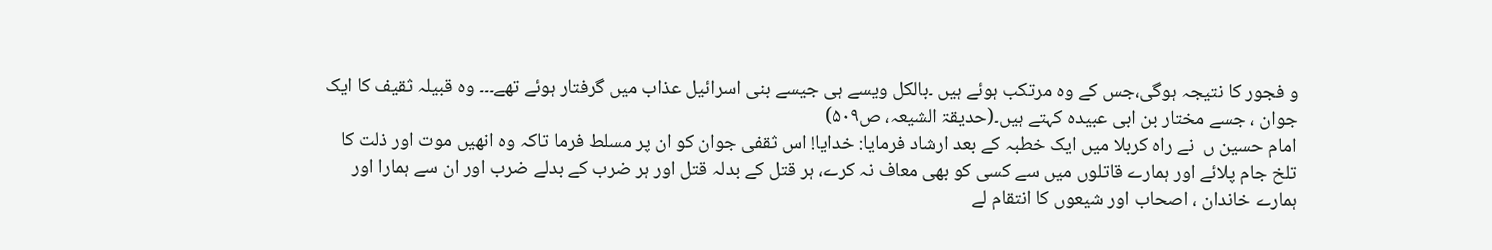و فجور کا نتیجہ ہوگی،جس کے وہ مرتکب ہوئے ہیں ۔بالکل ویسے ہی جیسے بنی اسرائیل عذاب میں گرفتار ہوئے تھے۔۔۔ وہ قبیلہ ثقیف کا ایک جوان ، جسے مختار بن ابی عبیدہ کہتے ہیں۔(حدیقۃ الشیعہ، ص۵۰۹)
امام حسین ں  نے راہ کربلا میں ایک خطبہ کے بعد ارشاد فرمایا: خدایا! اس ثقفی جوان کو ان پر مسلط فرما تاکہ وہ انھیں موت اور ذلت کا تلخ جام پلائے اور ہمارے قاتلوں میں سے کسی کو بھی معاف نہ کرے، ہر قتل کے بدلہ قتل اور ہر ضرب کے بدلے ضرب اور ان سے ہمارا اور ہمارے خاندان ، اصحاب اور شیعوں کا انتقام لے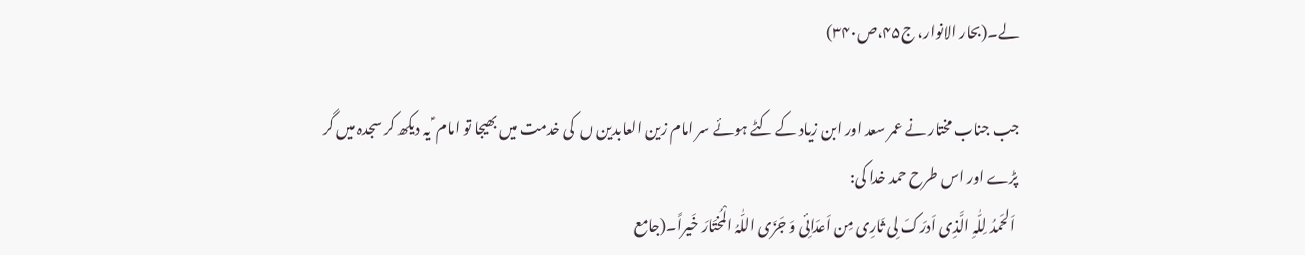لے۔(بحار الانوار، ج۴۵،ص۳۴۰)

جب جناب مختار نے عمر سعد اور ابن زیاد کے کٹے ہوئے سر امام زین العابدین ں  کی خدمت میں بھیجا تو امام ؑ یہ دیکھ کر سجدہ میں گر پڑے اور اس طرح حمد خدا کی:
 اَلحَمدُ لِلّٰہِ الَّذِی اَدرَکَ لِی ثَارِی مِن اَعدَائِی وَ جَزَی اللّٰہُ الْمُختَارَ خَیراً۔(جامع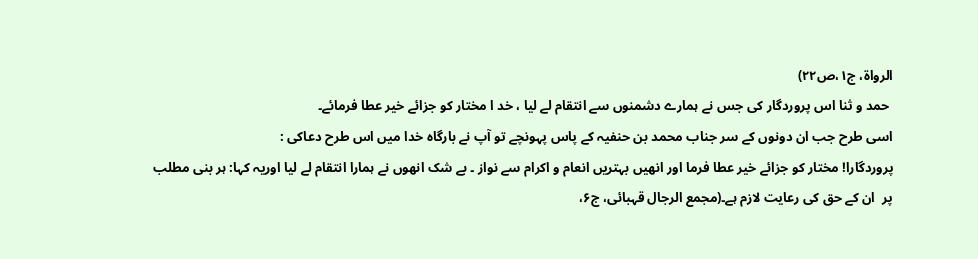الرواۃ، ج۱،ص۲۲)
 حمد و ثنا اس پروردگار کی جس نے ہمارے دشمنوں سے انتقام لے لیا ، خد ا مختار کو جزائے خیر عطا فرمائے۔
اسی طرح جب ان دونوں کے سر جناب محمد بن حنفیہ کے پاس پہونچے تو آپ نے بارگاہ خدا میں اس طرح دعاکی :
پروردگارا! مختار کو جزائے خیر عطا فرما اور انھیں بہتریں انعام و اکرام سے نواز ۔ بے شک انھوں نے ہمارا انتقام لے لیا اوریہ کہا: ہر بنی مطلب پر  ان کے حق کی رعایت لازم ہے۔(مجمع الرجال قہبائی، ج۶،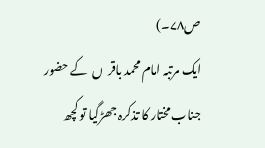ص۷۸۔)
ایک مرتبہ امام محمد باقر  ں  کے حضور جناب مختار کا تذکرہ جھڑگیا تو کچھ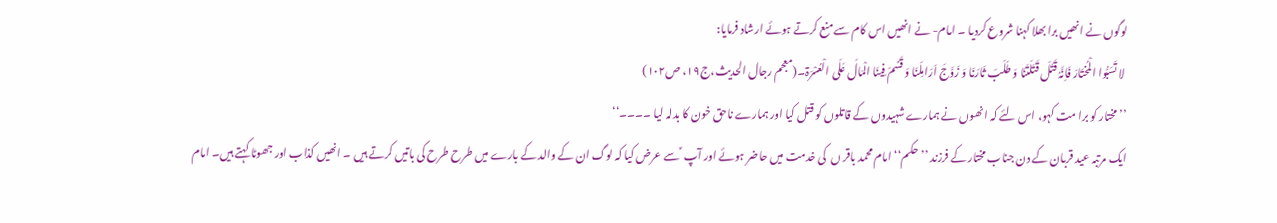لوگوں نے انھیں برا بھلا کہنا شروع کردیا ۔ امام- نے انھیں اس کام سے منع کرتے ہوئے ارشاد فرمایا:
 لا تَسَبُّوا الْمُختَارَ فَاِنَّہُ قَتَلَ قَتَلَتَنَا وَ طَلَبَ ثَارَنَا وَ زَوَّجَ اَرَامِلَنَا وَ قَسَّمَ فِینَا الْمَالَ عَلَی الْعُسْرَۃ۔(معجم رجال الحدیث،ج۱۹، ص۱۰۲)
’’مختار کو برا مت کہو، اس لئے کہ انھوں نے ہمارے شہیدوں کے قاتلوں کو قتل کیا اور ہمارے ناحق خون کا بدلہ لیا ۔۔۔۔‘‘
ایک مرتبہ عید قربان کے دن جناب مختار کے فرزند ’’ حکم‘‘ امام محمد باقر ں  کی خدمت میں حاضر ہوئے اور آپ ؑ سے عرض کیا کہ لوگ ان کے والد کے بارے میں طرح طرح کی باتیں کرتے ہیں ۔ انھیں کذاب اور جھوٹا کہتے ہیں۔ امام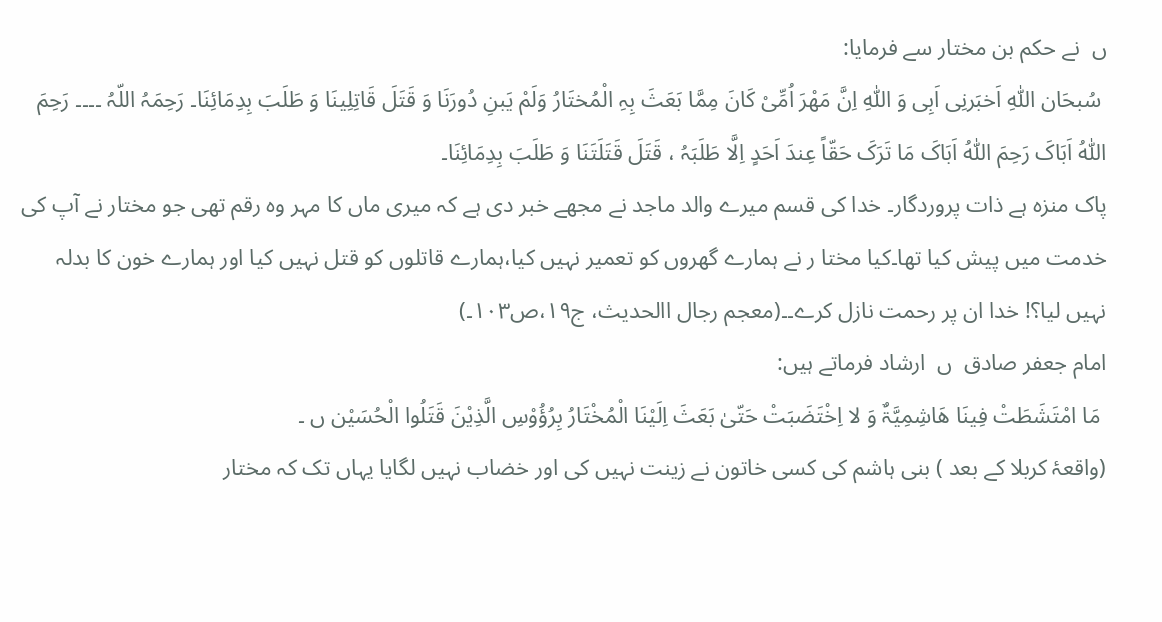ں  نے حکم بن مختار سے فرمایا:
 سُبحَان اللّٰہِ اَخبَرنِی اَبِی وَ اللّٰہِ اِنَّ مَھْرَ اُمِّیْ کَانَ مِمَّا بَعَثَ بِہِ الْمُختَارُ وَلَمْ یَبنِ دُورَنَا وَ قَتَلَ قَاتِلِینَا وَ طَلَبَ بِدِمَائِنَا۔ رَحِمَہُ اللّہُ ۔۔۔۔ رَحِمَ اللّٰہُ اَبَاکَ رَحِمَ اللّٰہُ اَبَاکَ مَا تَرَکَ حَقّاً عِندَ اَحَدٍ اِلَّا طَلَبَہُ ، قَتَلَ قَتَلَتَنَا وَ طَلَبَ بِدِمَائِنَا۔
پاک منزہ ہے ذات پروردگار۔ خدا کی قسم میرے والد ماجد نے مجھے خبر دی ہے کہ میری ماں کا مہر وہ رقم تھی جو مختار نے آپ کی خدمت میں پیش کیا تھا۔کیا مختا ر نے ہمارے گھروں کو تعمیر نہیں کیا،ہمارے قاتلوں کو قتل نہیں کیا اور ہمارے خون کا بدلہ نہیں لیا؟! خدا ان پر رحمت نازل کرے۔۔(معجم رجال االحدیث، ج۱۹،ص۱۰۳۔)
امام جعفر صادق  ں  ارشاد فرماتے ہیں:
 مَا امْتَشَطَتْ فِینَا ھَاشِمِیَّۃٌ وَ لا اِخْتَضَبَتْ حَتّیٰ بَعَثَ اِلَیْنَا الْمُخْتَارُ بِرُؤُوْسِ الَّذِیْنَ قَتَلُوا الْحُسَیْن ں ۔
(واقعۂ کربلا کے بعد ) بنی ہاشم کی کسی خاتون نے زینت نہیں کی اور خضاب نہیں لگایا یہاں تک کہ مختار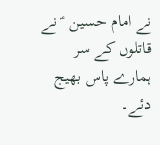نے امام حسین  ؑ نے قاتلوں کے سر ہمارے پاس بھیج دئے۔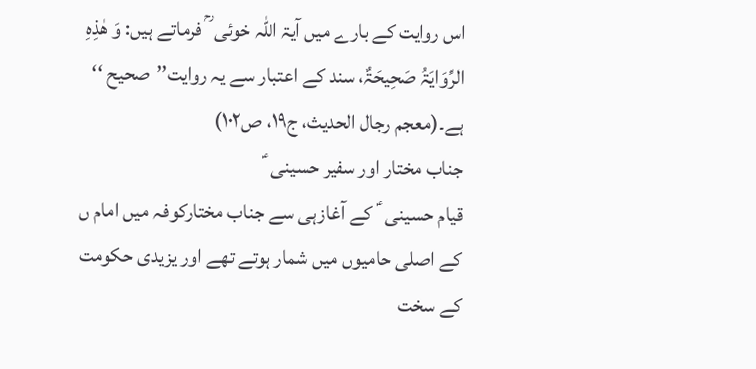اس روایت کے بارے میں آیۃ اللہ خوئی  ؒ فرماتے ہیں: وَ ھٰذِہِ الرِّوَایَۃُ صَحِیحَۃٌ، سند کے اعتبار سے یہ روایت’’صحیح ‘‘ ہے۔(معجم رجال الحدیث، ج۱۹، ص۱۰۲)
جناب مختار اور سفیر حسینی  ؑ
قیام حسینی  ؑ کے آغازہی سے جناب مختارکوفہ میں امام ں کے اصلی حامیوں میں شمار ہوتے تھے اور یزیدی حکومت کے سخت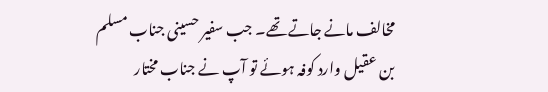مخالف مانے جاتے تھے۔ جب سفیر حسینی جناب مسلم بن عقیل وارد کوفہ ہوئے تو آپ نے جناب مختار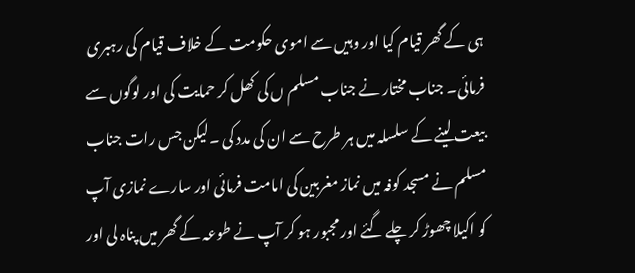ہی کے گھر قیام کیا اور وہیں سے اموی حکومت کے خلاف قیام کی رہبری فرمائی۔ جناب مختار نے جناب مسلم ں کی کھل کر حمایت کی اور لوگوں سے بیعت لینے کے سلسلہ میں ہر طرح سے ان کی مدد کی ۔لیکن جس رات جناب مسلم نے مسجد کوفہ میں نماز مغربین کی امامت فرمائی اور سارے نمازی آپ کو اکیلا چھوڑ کر چلے گئے اور مجبور ہو کر آپ نے طوعہ کے گھر میں پناہ لی اور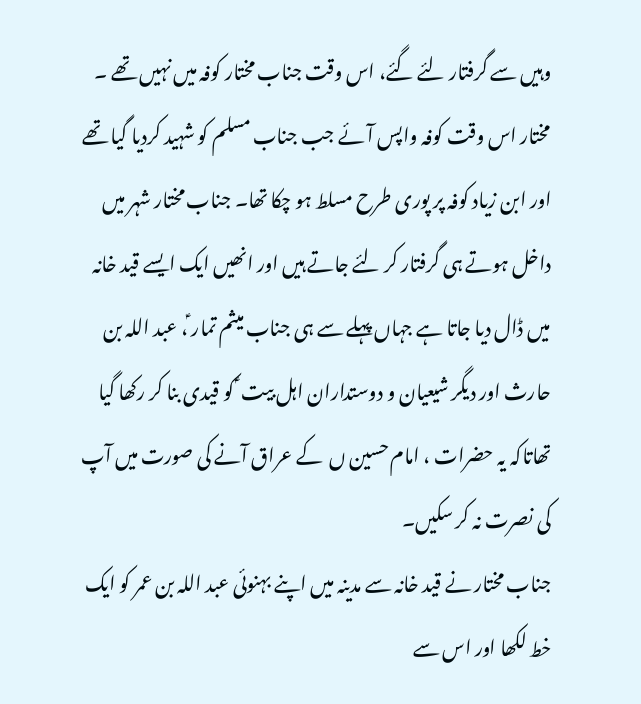وہیں سے گرفتار لئے گئے، اس وقت جناب مختار کوفہ میں نہیں تھے ۔ مختار اس وقت کوفہ واپس آئے جب جناب مسلم کو شہید کردیا گیا تھے اور ابن زیاد کوفہ پر پوری طرح مسلط ہو چکا تھا۔ جناب مختار شہر میں داخل ہوتے ہی گرفتار کر لئے جاتے ہیں اور انھیں ایک ایسے قید خانہ میں ڈال دیا جاتا ہے جہاں پہلے سے ہی جناب میثم تمار ؑ، عبد اللہ بن حارث اور دیگر شیعیان و دوستداران اہل بیت ؑ کو قیدی بنا کر رکھا گیا تھاتاکہ یہ حضرات ، امام حسین ں  کے عراق آنے کی صورت میں آپ کی نصرت نہ کر سکیں۔
جناب مختار نے قید خانہ سے مدینہ میں اپنے بہنوئی عبد اللہ بن عمر کو ایک خط لکھا اور اس سے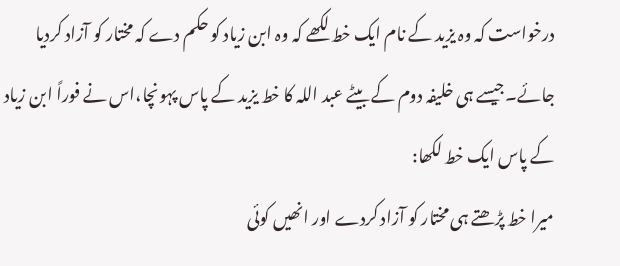درخواست کہ وہ یزید کے نام ایک خط لکھے کہ وہ ابن زیاد کو حکم دے کہ مختار کو آزاد کردیا جائے۔جیسے ہی خلیفہ دوم کے بیٹے عبد اللہ کا خط یزید کے پاس پہونچا،اس نے فوراً ابن زیاد کے پاس ایک خط لکھا:
میرا خط پڑھتے ہی مختار کو آزاد کردے اور انھیں کوئی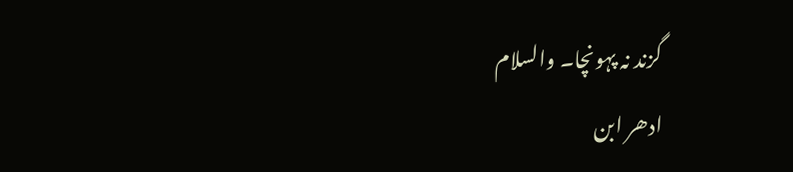گزند نہ پہونچا۔ والسلام
ادھر ابن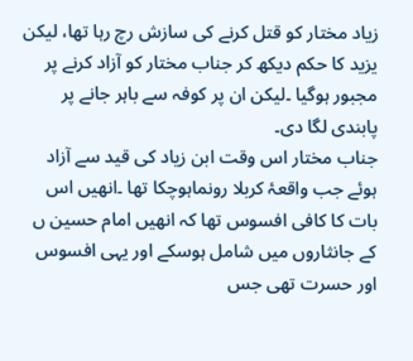زیاد مختار کو قتل کرنے کی سازش رچ رہا تھا، لیکن یزید کا حکم دیکھ کر جناب مختار کو آزاد کرنے پر مجبور ہوگیا ۔لیکن ان پر کوفہ سے باہر جانے پر پابندی لگا دی۔
جناب مختار اس وقت ابن زیاد کی قید سے آزاد ہوئے جب واقعۂ کربلا رونماہوچکا تھا ۔انھیں اس بات کا کافی افسوس تھا کہ انھیں امام حسین ں کے جانثاروں میں شامل ہوسکے اور یہی افسوس اور حسرت تھی جس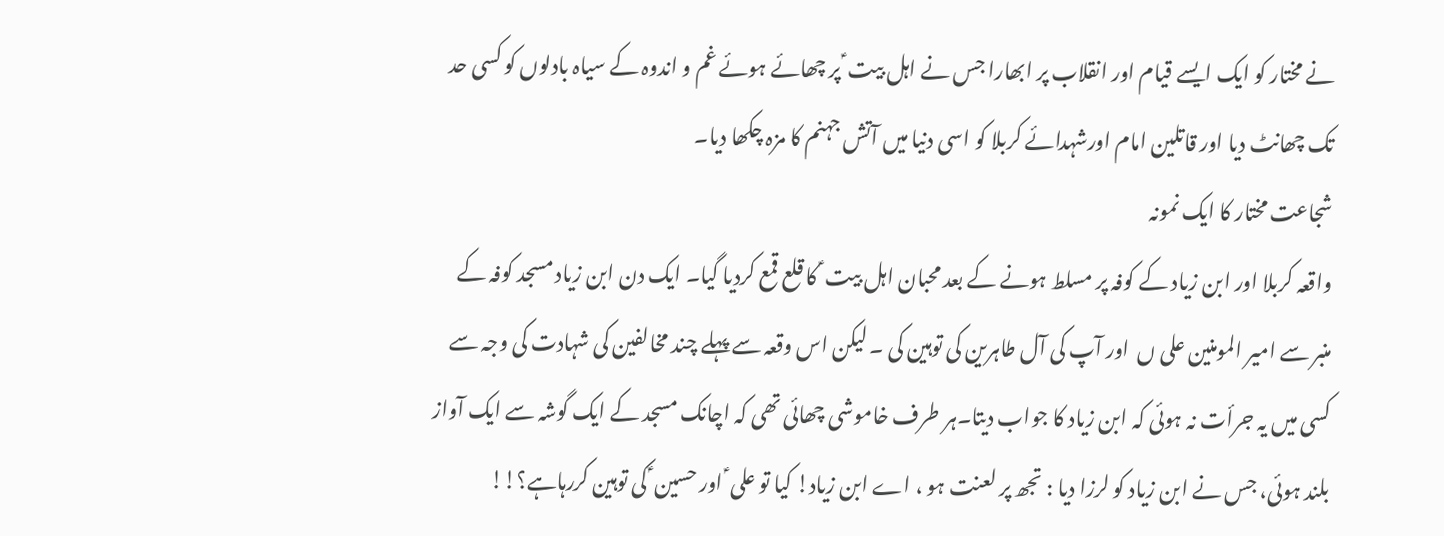نے مختار کو ایک ایسے قیام اور انقلاب پر ابھارا جس نے اہل بیت ؑ پر چھائے ہوئے غم و اندوہ کے سیاہ بادلوں کو کسی حد تک چھانٹ دیا اور قاتلین امام اورشہدائے کربلا کو اسی دنیا میں آتش جہنم کا مزہ چکھا دیا۔
شجاعت مختار کا ایک نمونہ
واقعہ کربلا اور ابن زیاد کے کوفہ پر مسلط ہونے کے بعد محبان اہل بیت ؑ کا قلع قمع کردیا گیا۔ ایک دن ابن زیاد مسجد کوفہ کے منبر سے امیر المومنین علی ں  اور آپ کی آل طاہرین کی توہین کی ۔ لیکن اس وقعہ سے پہلے چند مخالفین کی شہادت کی وجہ سے کسی میں یہ جرأت نہ ہوئی کہ ابن زیاد کا جواب دیتا۔ہر طرف خاموشی چھائی تھی کہ اچانک مسجد کے ایک گوشہ سے ایک آواز بلند ہوئی، جس نے ابن زیاد کو لرزا دیا : تجھ پر لعنت ہو ، اے ابن زیاد! کیا تو علی ؑ اور حسین ؑ کی توہین کررہاہے؟!!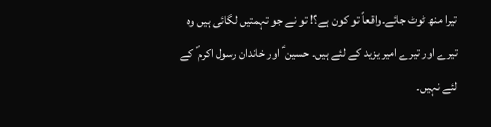تیرا منھ ٹوٹ جائے۔واقعاً تو کون ہے؟! تو نے جو تہمتیں لگائی ہیں وہ تیرے اور تیرے امیر یزید کے لئے ہیں۔ حسین ؑ اور خاندان رسول اکرم ؐ کے لئے نہیں۔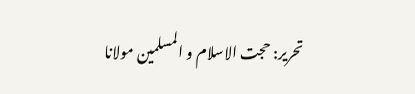تحریر: حجت الاسلام و المسلمین مولانا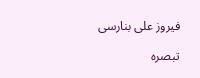فیروز علی بنارسی

تبصرہ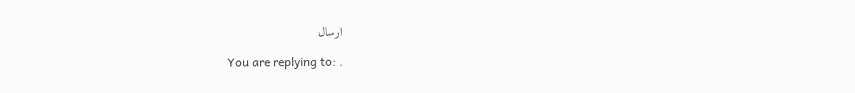ارسال

You are replying to: .